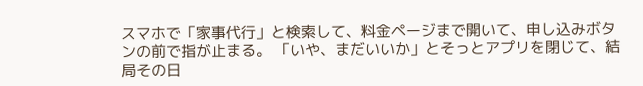スマホで「家事代行」と検索して、料金ページまで開いて、申し込みボタンの前で指が止まる。 「いや、まだいいか」とそっとアプリを閉じて、結局その日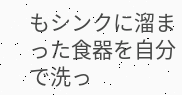もシンクに溜まった食器を自分で洗っ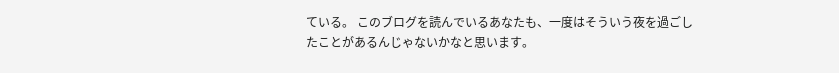ている。 このブログを読んでいるあなたも、一度はそういう夜を過ごしたことがあるんじゃないかなと思います。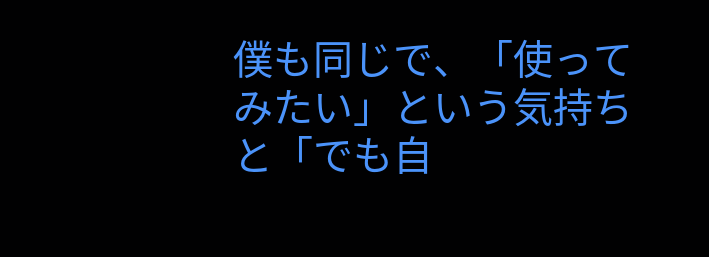僕も同じで、「使ってみたい」という気持ちと「でも自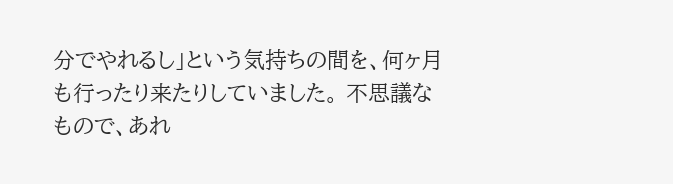分でやれるし」という気持ちの間を、何ヶ月も行ったり来たりしていました。 不思議なもので、あれ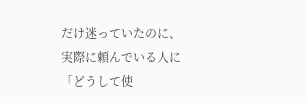だけ迷っていたのに、実際に頼んでいる人に「どうして使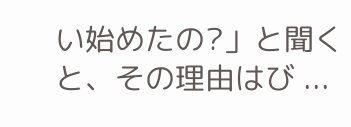い始めたの?」と聞くと、その理由はび ...